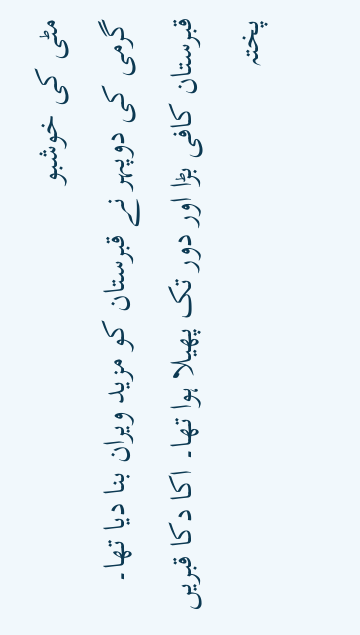مٹی کی خوشبو
گرمی کی دوپہر نے قبرستان کو مزید ویران بنا دیا تھا۔ قبرستان کافی بڑا اور دور تک پھیلا ہوا تھا۔ اکا دکا قبریں پختہ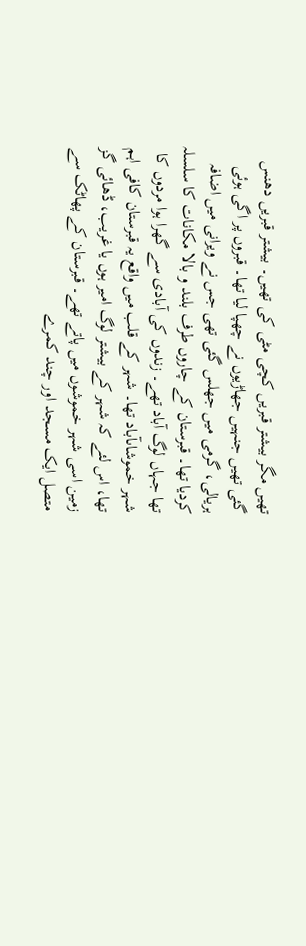تھیں مگر بیشتر قبریں کچی مٹی کی تھیں۔ بیشتر قبریں دھنس گئی تھیں جنہیں جھاڑیوں نے چھپا لیا تھا۔ قبروں پر اگی ہوئی ہریالی، گرمی میں جھلس گئی تھی جس نے ویرانی میں اضافہ کردیا تھا۔ قبرستان کے چاروں طرف بلند و بالا مکانات کا سلسلہ تھا جہاں لوگ آباد تھے۔ زندوں کی آبادی سے گھرا ہوا مردوں کا شہر خموشاںآباد تھا۔ شہر کے قلب میں واقع یہ قبرستان کافی اہم تھا، اس لئے کہ شہر کے بیشتر لوگ امیر ہوں یا غریب، ڈھائی گز زمین اسی شہر خموشوں میں پاتے تھے۔ قبرستان کے پھاٹک سے متصل ایک مسجد اور چند کمرے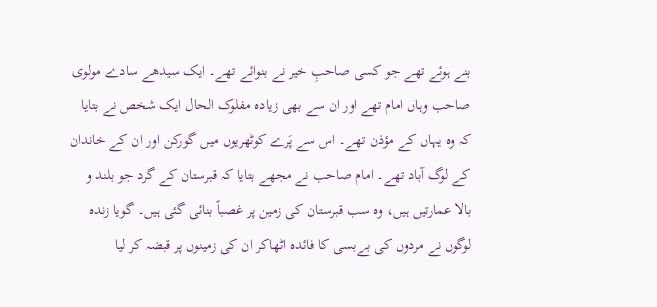بنے ہوئے تھے جو کسی صاحبِ خیر نے بنوائے تھے۔ ایک سیدھے سادے مولوی صاحب وہاں امام تھے اور ان سے بھی زیادہ مفلوک الحال ایک شخص نے بتایا کہ وہ یہاں کے مؤذن تھے۔ اس سے پَرے کوٹھریوں میں گورکن اور ان کے خاندان کے لوگ آباد تھے۔ امام صاحب نے مجھے بتایا کہ قبرستان کے گرد جو بلند و بالا عمارتیں ہیں، وہ سب قبرستان کی زمین پر غصباً بنائی گئی ہیں۔ گویا زندہ لوگوں نے مردوں کی بےبسی کا فائدہ اٹھاکر ان کی زمینوں پر قبضہ کر لیا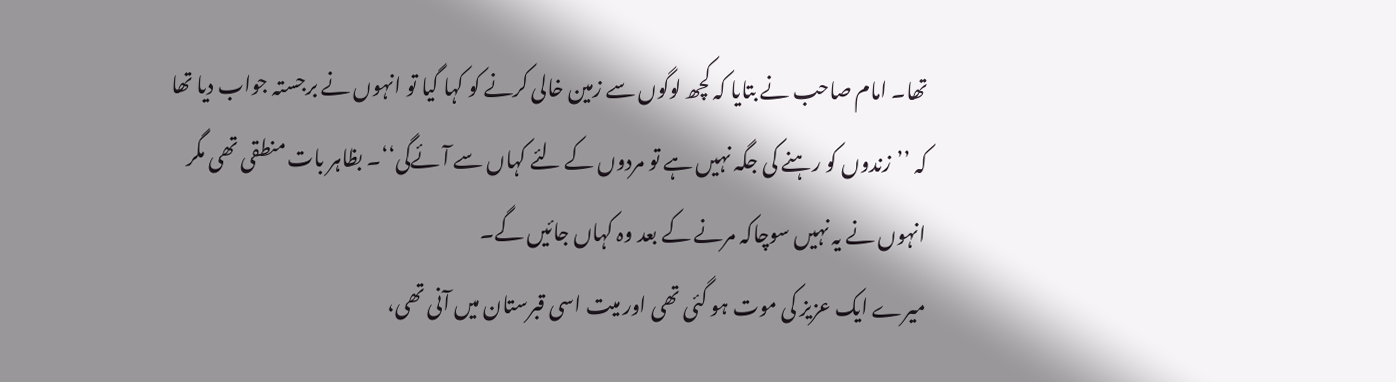تھا۔ امام صاحب نے بتایا کہ کچھ لوگوں سے زمین خالی کرنے کو کہا گیا تو انہوں نے برجستہ جواب دیا تھا کہ ’’زندوں کو رہنے کی جگہ نہیں ہے تو مردوں کے لئے کہاں سے آئےگی‘‘۔ بظاہر بات منطقی تھی مگر انہوں نے یہ نہیں سوچاکہ مرنے کے بعد وہ کہاں جائیں گے۔
میرے ایک عزیز کی موت ہو گئی تھی اور میت اسی قبرستان میں آنی تھی،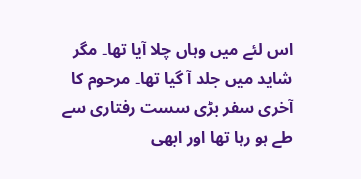اس لئے میں وہاں چلا آیا تھا۔ مگر شاید میں جلد آ گیا تھا۔ مرحوم کا آخری سفر بڑی سست رفتاری سے طے ہو رہا تھا اور ابھی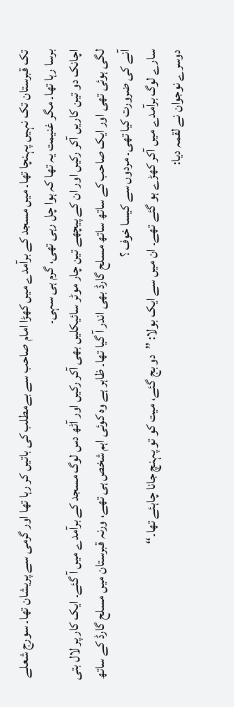تک قبرستان تک نہیں پہنچا تھا۔ میں مسجد کے برآمدے میں کھڑا امام صاحب سے بےمطلب کی باتیں کر رہا تھا اور گرمی سے پریشان تھا۔ سورج شعلے برسا رہا تھا۔ مگر غنیمت یہ تھا کہ ہوا چل رہی تھی، گرم ہی سہی۔
اچانک دو تین کاریں آکر رکیں اور ان کے پیچھے تین چار موٹر سائیکلیں بھی آکر رکیں اور آٹھ دس لوگ مسجد کے برآمدے میں آ گئے۔ ایک کار پر لال بتی لگی ہوئی تھی اور ایک صاحب کے ساتھ ساتھ مسلح گارڈ بھی اندر آ گیا تھا۔ ظاہر ہے وہ کوئی اہم شخص ہی تھے، ورنہ قبرستان میں مسلح گارڈ کے ساتھ آنے کی ضرورت کیا تھی۔ مردوں سے کیسا خوف ؟
سارے لوگ برآمدے میں آکر کھڑے ہو گئے تھے۔ ان میں سے ایک بولا: ’’دو بج گئے، میت کو تو پہنچ جانا چاہئے تھا۔‘‘
دوسرے نوجوان نے لقمہ دیا: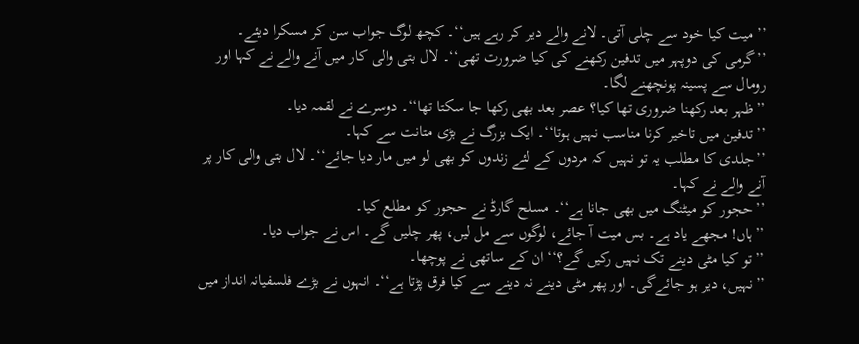’’میت کیا خود سے چلی آتی۔ لانے والے دیر کر رہے ہیں‘‘۔ کچھ لوگ جواب سن کر مسکرا دیئے۔
’’گرمی کی دوپہر میں تدفین رکھنے کی کیا ضرورت تھی‘‘۔ لال بتی والی کار میں آنے والے نے کہا اور رومال سے پسینہ پونچھنے لگا۔
’’ظہر بعد رکھنا ضروری تھا کیا؟ عصر بعد بھی رکھا جا سکتا تھا‘‘۔ دوسرے نے لقمہ دیا۔
’’تدفین میں تاخیر کرنا مناسب نہیں ہوتا‘‘۔ ایک بزرگ نے بڑی متانت سے کہا۔
’’جلدی کا مطلب یہ تو نہیں کہ مردوں کے لئے زندوں کو بھی لو میں مار دیا جائے‘‘۔ لال بتی والی کار پر آنے والے نے کہا۔
’’حجور کو میٹنگ میں بھی جانا ہے‘‘۔ مسلح گارڈ نے حجور کو مطلع کیا۔
’’ہاں! مجھے یاد ہے۔ بس میت آ جائے، لوگوں سے مل لیں، پھر چلیں گے۔ اس نے جواب دیا۔
’’تو کیا مٹی دینے تک نہیں رکیں گے؟‘‘ ان کے ساتھی نے پوچھا۔
’’نہیں، دیر ہو جائےگی۔ اور پھر مٹی دینے نہ دینے سے کیا فرق پڑتا ہے‘‘۔ انہوں نے بڑے فلسفیانہ انداز میں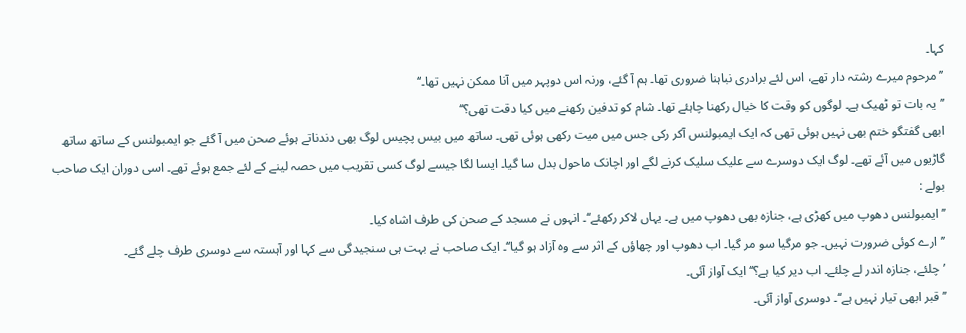کہا۔
’’مرحوم میرے رشتہ دار تھے، اس لئے برادری نباہنا ضروری تھا۔ ہم آ گئے، ورنہ اس دوپہر میں آنا ممکن نہیں تھا۔‘‘
’’یہ بات تو ٹھیک ہے۔ لوگوں کو وقت کا خیال رکھنا چاہئے تھا۔ شام کو تدفین رکھنے میں کیا دقت تھی؟‘‘
ابھی گفتگو ختم بھی نہیں ہوئی تھی کہ ایک ایمبولنس آکر رکی جس میں میت رکھی ہوئی تھی۔ ساتھ میں بیس پچیس لوگ بھی دندناتے ہوئے صحن میں آ گئے جو ایمبولنس کے ساتھ ساتھ گاڑیوں میں آئے تھے۔ لوگ ایک دوسرے سے علیک سلیک کرنے لگے اور اچانک ماحول بدل سا گیا۔ ایسا لگا جیسے لوگ کسی تقریب میں حصہ لینے کے لئے جمع ہوئے تھے۔ اسی دوران ایک صاحب بولے :
’’ایمبولنس دھوپ میں کھڑی ہے، جنازہ بھی دھوپ میں ہے۔ یہاں لاکر رکھئے‘‘۔ انہوں نے مسجد کے صحن کی طرف اشاہ کیا۔
’’ارے کوئی ضرورت نہیں۔ جو مرگیا سو مر گیا۔ اب دھوپ اور چھاؤں کے اثر سے وہ آزاد ہو گیا‘‘۔ ایک صاحب نے بہت ہی سنجیدگی سے کہا اور آہستہ سے دوسری طرف چلے گئے۔
’چلئے، جنازہ اندر لے چلئے۔ اب دیر کیا ہے؟‘‘ ایک آواز آئی۔
’’قبر ابھی تیار نہیں ہے‘‘۔ دوسری آواز آئی۔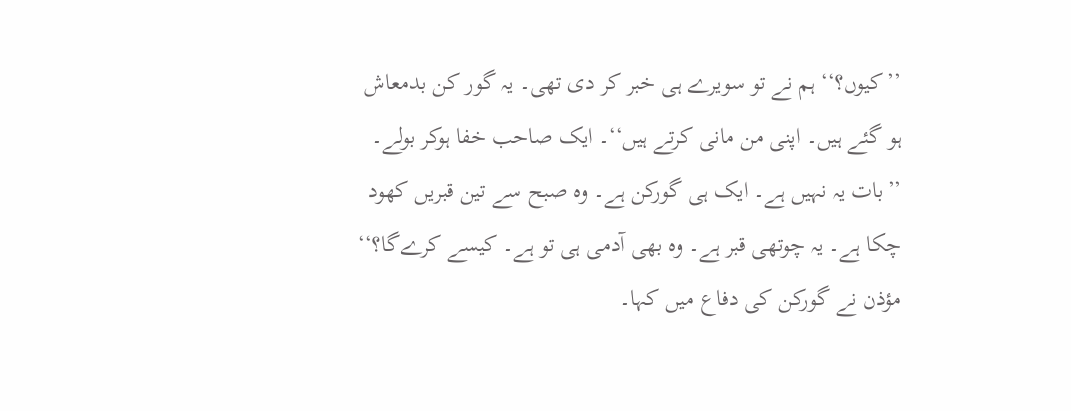’’کیوں؟‘‘ ہم نے تو سویرے ہی خبر کر دی تھی۔ یہ گور کن بدمعاش ہو گئے ہیں۔ اپنی من مانی کرتے ہیں‘‘۔ ایک صاحب خفا ہوکر بولے۔
’’بات یہ نہیں ہے۔ ایک ہی گورکن ہے۔ وہ صبح سے تین قبریں کھود چکا ہے۔ یہ چوتھی قبر ہے۔ وہ بھی آدمی ہی تو ہے۔ کیسے کرےگا؟‘‘ مؤذن نے گورکن کی دفاع میں کہا۔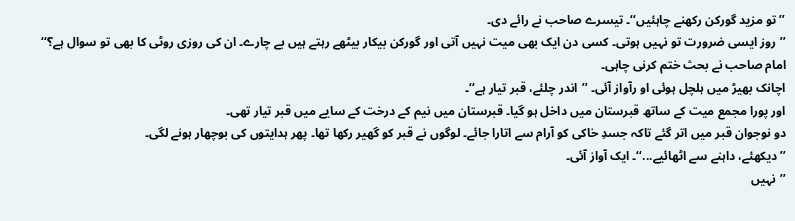’’تو مزید گورکن رکھنے چاہئیں‘‘۔ تیسرے صاحب نے رائے دی۔
’’روز ایسی ضرورت تو نہیں ہوتی۔ کسی دن ایک بھی میت نہیں آتی اور گورکن بیکار بیٹھے رہتے ہیں بے چارے۔ ان کی روزی روٹی کا بھی تو سوال ہے؟‘‘ امام صاحب نے بحث ختم کرنی چاہی۔
اچانک بھیڑ میں ہلچل ہوئی او رآواز آئی۔ ’’اندر چلئے، قبر تیار ہے‘‘۔
اور پورا مجمع میت کے ساتھ قبرستان میں داخل ہو گیا۔ قبرستان میں نیم کے درخت کے سایے میں قبر تیار تھی۔
دو نوجوان قبر میں اتر گئے تاکہ جسدِ خاکی کو آرام سے اتارا جائے۔ لوگوں نے قبر کو گھیر رکھا تھا۔ پھر ہدایتوں کی بوچھار ہونے لگی۔
’’دیکھئے، داہنے سے اٹھائیے...‘‘۔ ایک آواز آئی۔
’’نہیں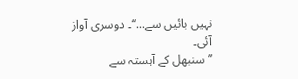نہیں بائیں سے...‘‘۔ دوسری آواز آئی۔
’’سنبھل کے آہستہ سے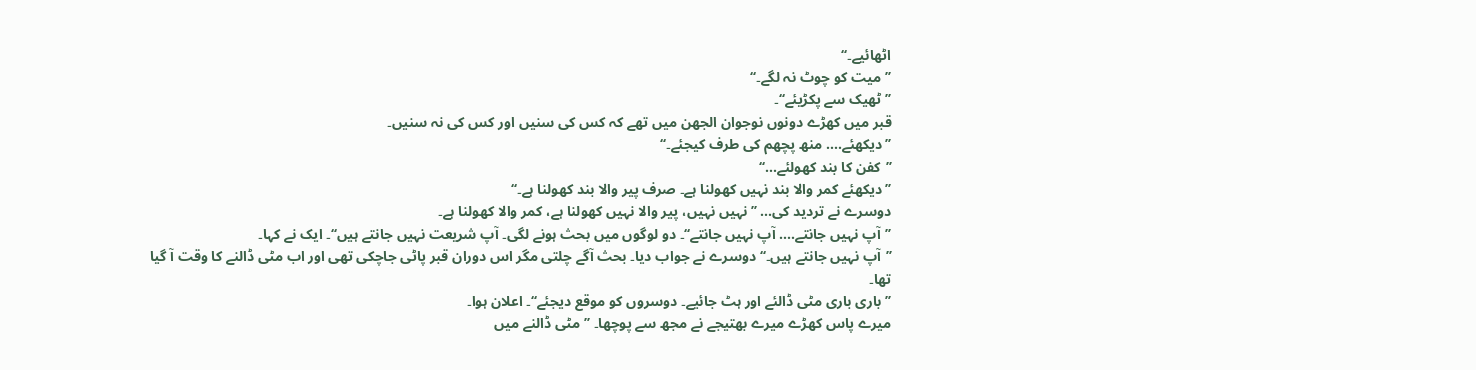اٹھائیے۔‘‘
’’میت کو چوٹ نہ لگے۔‘‘
’’ٹھیک سے پکڑیئے‘‘۔
قبر میں کھڑے دونوں نوجوان الجھن میں تھے کہ کس کی سنیں اور کس کی نہ سنیں۔
’’دیکھئے.... منھ پچھم کی طرف کیجئے۔‘‘
’’کفن کا بند کھولئے...‘‘
’’دیکھئے کمر والا بند نہیں کھولنا ہے۔ صرف پیر والا بند کھولنا ہے۔‘‘
دوسرے نے تردید کی... ’’نہیں نہیں، پیر والا نہیں کھولنا ہے، کمر والا کھولنا ہے۔
’’آپ نہیں جانتے.... آپ نہیں جانتے‘‘۔ دو لوگوں میں بحث ہونے لگی۔ آپ شریعت نہیں جانتے ہیں‘‘۔ ایک نے کہا۔
’’آپ نہیں جانتے ہیں۔‘‘ دوسرے نے جواب دیا۔ بحث آگے چلتی مگر اس دوران قبر پاٹی جاچکی تھی اور اب مٹی ڈالنے کا وقت آ گیا تھا۔
’’باری باری مٹی ڈالئے اور ہٹ جائیے۔ دوسروں کو موقع دیجئے‘‘۔ اعلان ہوا۔
میرے پاس کھڑے میرے بھتیجے نے مجھ سے پوچھا۔ ’’مٹی ڈالنے میں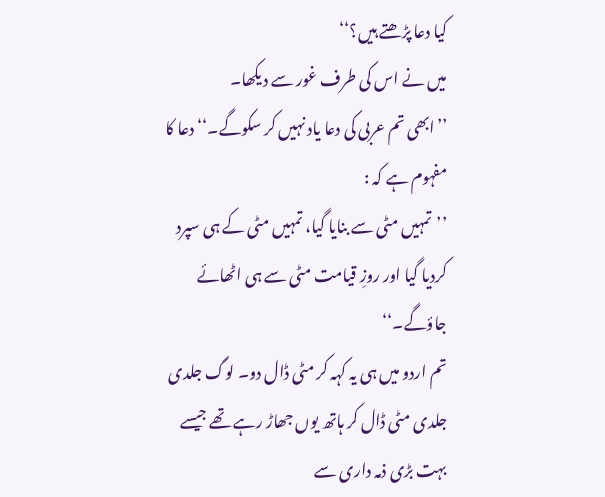کیا دعا پڑھتے ہیں؟‘‘
میں نے اس کی طرف غور سے دیکھا۔
’’ابھی تم عربی کی دعا یاد نہیں کر سکوگے۔‘‘ دعا کا مفہوم ہے کہ :
’’تمہیں مٹی سے بنایا گیا، تمہیں مٹی کے ہی سپرد کردیا گیا اور روزِ قیامت مٹی سے ہی اٹھائے جاؤگے۔‘‘
تم اردو میں ہی یہ کہہ کر مٹی ڈال دو۔ لوگ جلدی جلدی مٹی ڈال کر ہاتھ یوں جھاڑ رہے تھے جیسے بہت بڑی ذمہ داری سے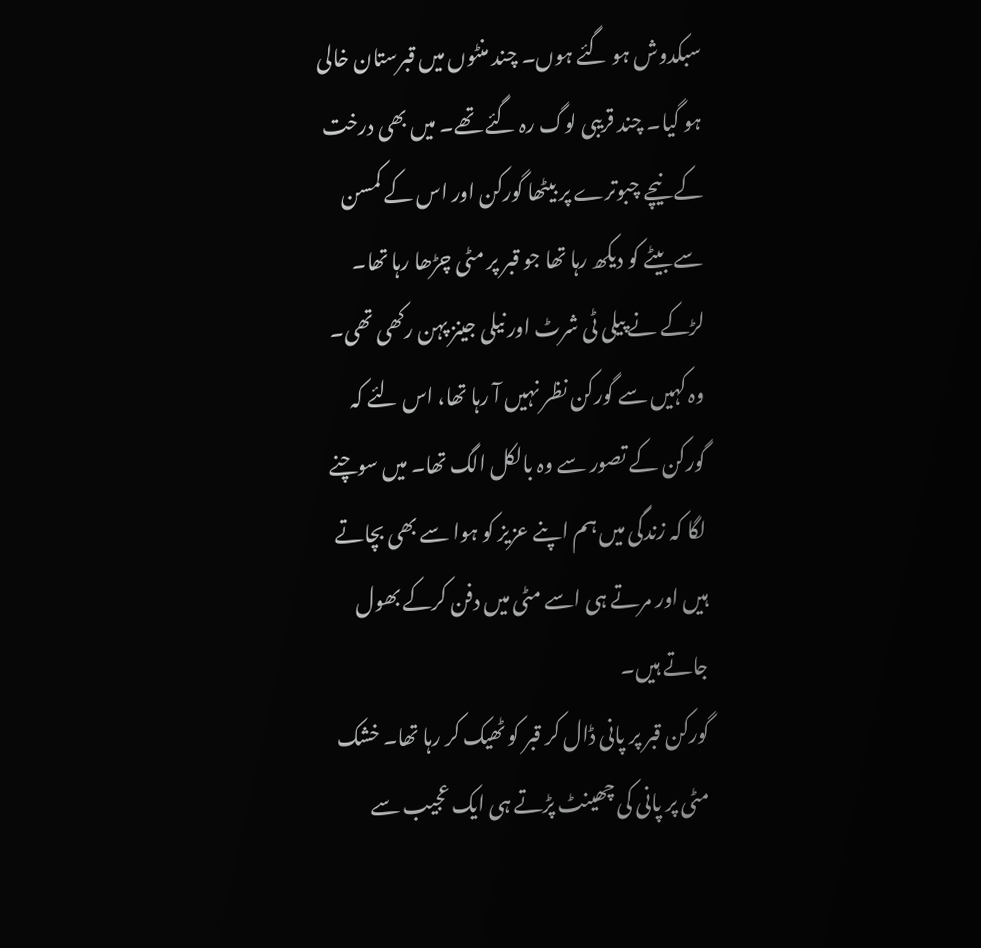سبکدوش ہو گئے ہوں۔ چند منٹوں میں قبرستان خالی ہو گیا۔ چند قریبی لوگ رہ گئے تھے۔ میں بھی درخت کے نیچے چبوترے پر بیٹھا گورکن اور اس کے کمسن سے بیٹے کو دیکھ رہا تھا جو قبر پر مٹی چڑھا رہا تھا۔ لڑکے نے پیلی ٹی شرٹ اور نیلی جینز پہن رکھی تھی۔ وہ کہیں سے گورکن نظر نہیں آ رہا تھا، اس لئے کہ گورکن کے تصور سے وہ بالکل الگ تھا۔ میں سوچنے لگا کہ زندگی میں ہم اپنے عزیز کو ہوا سے بھی بچاتے ہیں اور مرتے ہی اسے مٹی میں دفن کرکے بھول جاتے ہیں۔
گورکن قبر پر پانی ڈال کر قبر کو ٹھیک کر رہا تھا۔ خشک مٹی پر پانی کی چھینٹ پڑتے ہی ایک عجیب سے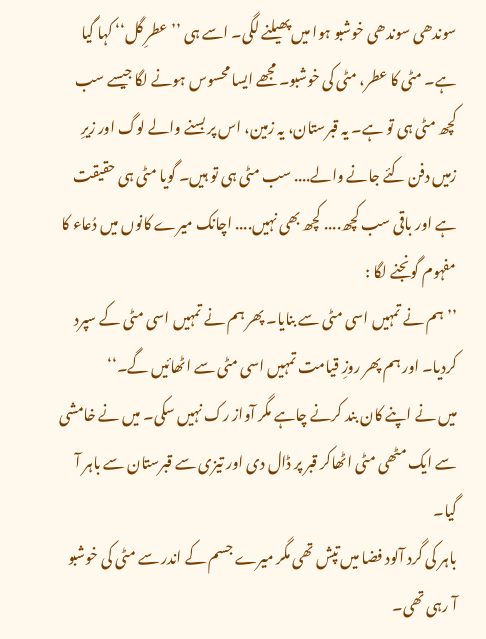سوندھی سوندھی خوشبو ہوا میں پھیلنے لگی۔ اسے ہی ’’عطرِ گل‘‘ کہا گیا ہے۔ مٹی کا عطر، مٹی کی خوشبو۔ مجھے ایسا محسوس ہونے لگا جیسے سب کچھ مٹی ہی تو ہے۔ یہ قبرستان، یہ زمین، اس پر بسنے والے لوگ اور زیرِ زمیں دفن کئے جانے والے.... سب مٹی ہی تو ہیں۔ گویا مٹی ہی حقیقت ہے اور باقی سب کچھ.... کچھ بھی نہیں.... اچانک میرے کانوں میں دُعاء کا مفہوم گونجنے لگا :
’’ہم نے تمہیں اسی مٹی سے بنایا۔ پھر ہم نے تمہیں اسی مٹی کے سپرد کردیا۔ اور ہم پھر روزِ قیامت تمہیں اسی مٹی سے اٹھائیں گے۔‘‘
میں نے اپنے کان بند کرنے چاہے مگر آواز رک نہیں سکی۔ میں نے خامشی سے ایک مٹھی مٹی اٹھاکر قبر پر ڈال دی اور تیزی سے قبرستان سے باہر آ گیا۔
باہر کی گرد آلود فضا میں تپش تھی مگر میرے جسم کے اندر سے مٹی کی خوشبو آ رہی تھی۔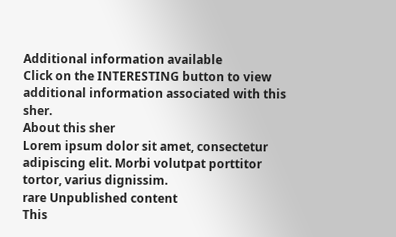Additional information available
Click on the INTERESTING button to view additional information associated with this sher.
About this sher
Lorem ipsum dolor sit amet, consectetur adipiscing elit. Morbi volutpat porttitor tortor, varius dignissim.
rare Unpublished content
This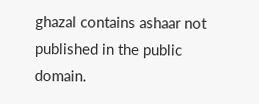ghazal contains ashaar not published in the public domain.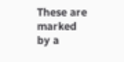These are marked by a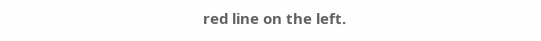red line on the left.